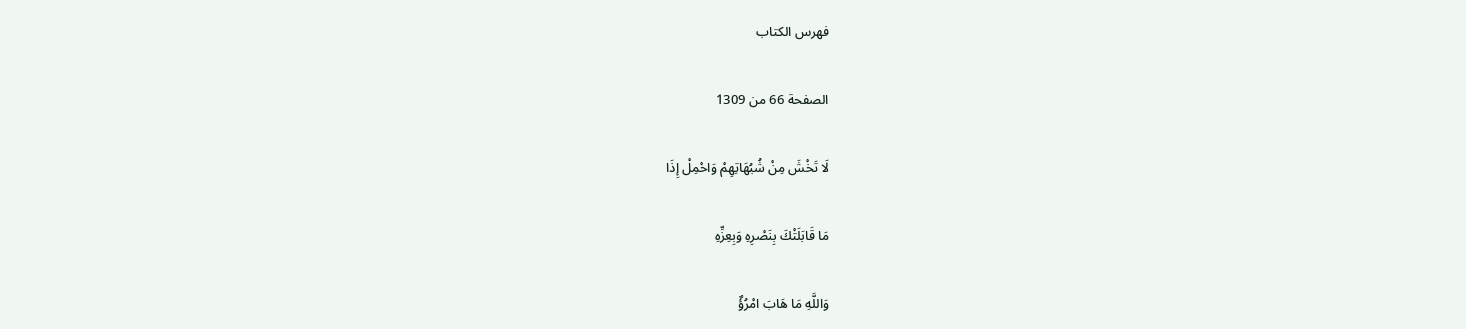فهرس الكتاب

الصفحة 66 من 1309

لَا تَخْشَ مِنْ شُبُهَاتِهِمْ وَاحْمِلْ إِذَا

مَا قَابَلَتْكَ بِنَصْرِهِ وَبِعِزِّهِ

وَاللَّهِ مَا هَابَ امْرُؤٌ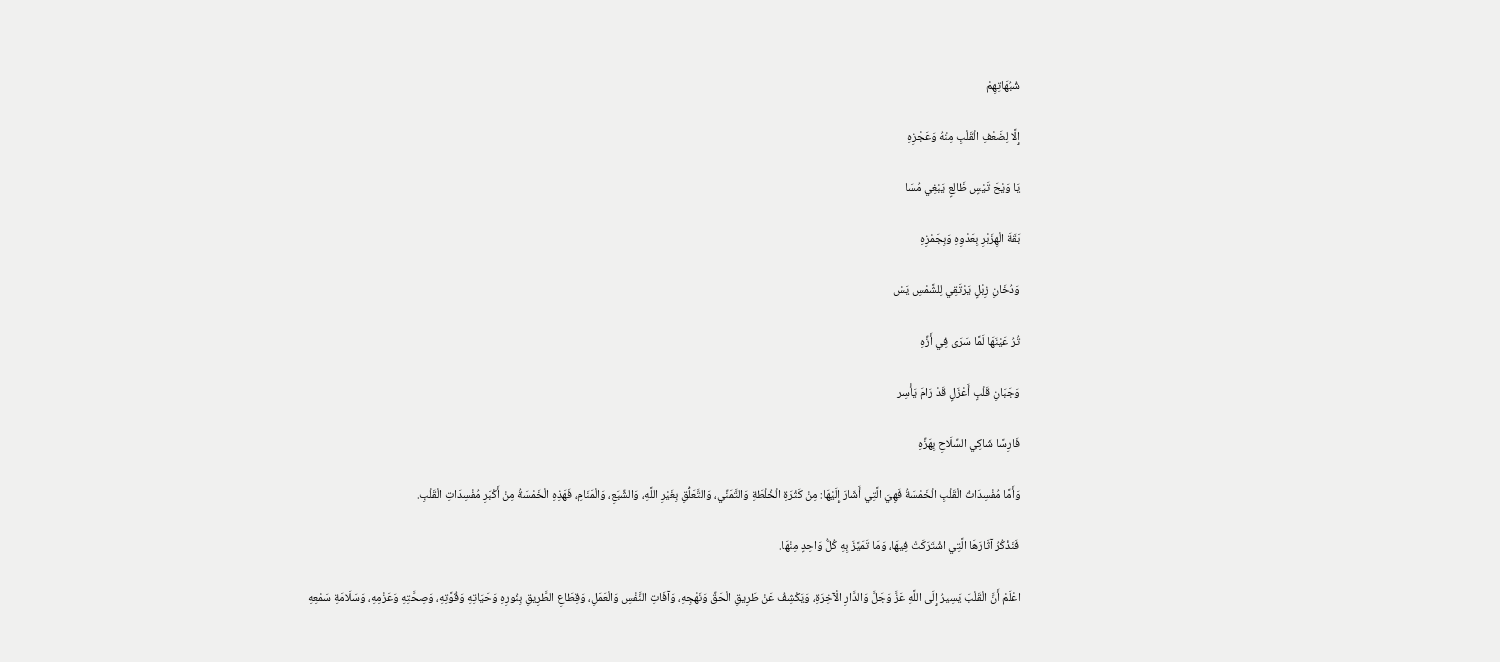شُبُهَاتِهِمْ

إِلَّا لِضَعْفِ الْقَلْبِ مِنْهُ وَعَجْزِهِ

يَا وَيْحَ تَيْسٍ ظَالِعٍ يَبْغِي مُسَا

بَقَةَ الْهِزَبْرِ بِعَدْوِهِ وَبِجَمْزِهِ

وَدُخَانِ زِبْلٍ يَرْتَقِي لِلشَّمْسِ يَسْ

تُرُ عَيْنَهَا لَمَّا سَرَى فِي أَزِّهِ

وَجَبَانِ قَلْبٍ أَعْزَلٍ قَدْ رَامَ يَأْسِر

فَارِسًا شَاكِي السِّلَاحِ بِهَزِّهِ

وَأَمَّا مُفْسِدَاتُ الْقَلْبِ الْخَمْسَةُ فَهِيَ الَّتِي أَشَارَ إِلَيْهَا: مِنْ كَثْرَةِ الْخُلْطَةِ وَالتَّمَنِّي، وَالتَّعَلُّقِ بِغَيْرِ اللَّهِ، وَالشِّبَعِ، وَالْمَنَامِ، فَهَذِهِ الْخَمْسَةُ مِنْ أَكْبَرِ مُفْسِدَاتِ الْقَلْبِ.

فَنَذْكُرُ آثَارَهَا الَّتِي اشْتَرَكَتْ فِيهَا، وَمَا تَمَيَّزَ بِهِ كُلُّ وَاحِدٍ مِنْهَا.

اعْلَمْ أَنَّ الْقَلْبَ يَسِيرُ إِلَى اللَّهِ عَزَّ وَجَلَّ وَالدَّارِ الْآخِرَةِ، وَيَكْشِفُ عَنْ طَرِيقِ الْحَقِّ وَنَهْجِهِ، وَآفَاتِ النَّفْسِ وَالْعَمَلِ، وَقِطَاعِ الطَّرِيقِ بِنُورِهِ وَحَيَاتِهِ وَقُوَّتِهِ، وَصِحَّتِهِ وَعَزْمِهِ، وَسَلَامَةِ سَمْعِهِ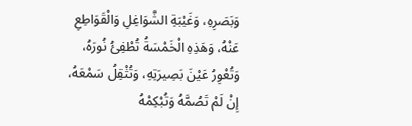وَبَصَرِهِ، وَغَيْبَةِ الشَّوَاغِلِ وَالْقَوَاطِعِ عَنْهُ، وَهَذِهِ الْخَمْسَةُ تُطْفِئُ نُورَهُ، وَتُعْوِرُ عَيْنَ بَصِيرَتِهِ، وَتُثْقِلُ سَمْعَهُ، إِنْ لَمْ تَصُمَّهُ وَتُبْكِمْهُ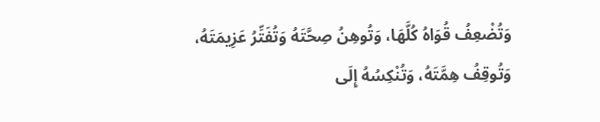وَتُضْعِفُ قُوَاهُ كُلَّهَا، وَتُوهِنُ صِحَّتَهُ وَتُفَتِّرُ عَزِيمَتَهُ، وَتُوقِفُ هِمَّتَهُ، وَتُنْكِسُهُ إِلَى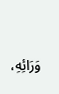وَرَائِهِ،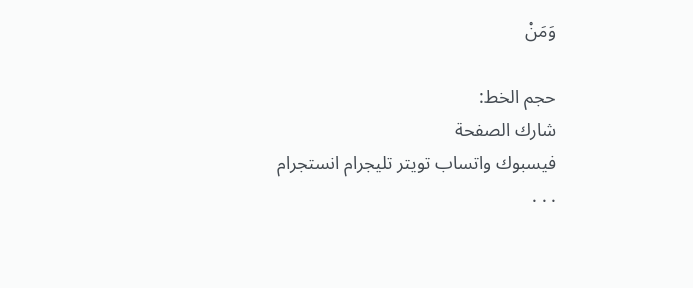وَمَنْ

حجم الخط:
شارك الصفحة
فيسبوك واتساب تويتر تليجرام انستجرام
. . .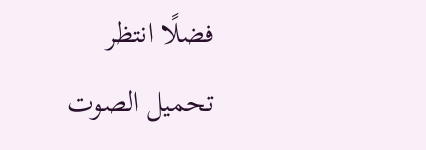فضلًا انتظر تحميل الصوت